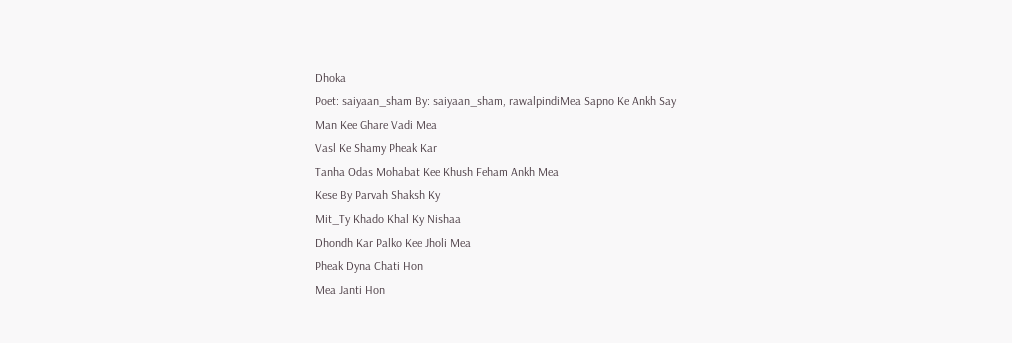Dhoka
Poet: saiyaan_sham By: saiyaan_sham, rawalpindiMea Sapno Ke Ankh Say
Man Kee Ghare Vadi Mea
Vasl Ke Shamy Pheak Kar
Tanha Odas Mohabat Kee Khush Feham Ankh Mea
Kese By Parvah Shaksh Ky
Mit_Ty Khado Khal Ky Nishaa
Dhondh Kar Palko Kee Jholi Mea
Pheak Dyna Chati Hon
Mea Janti Hon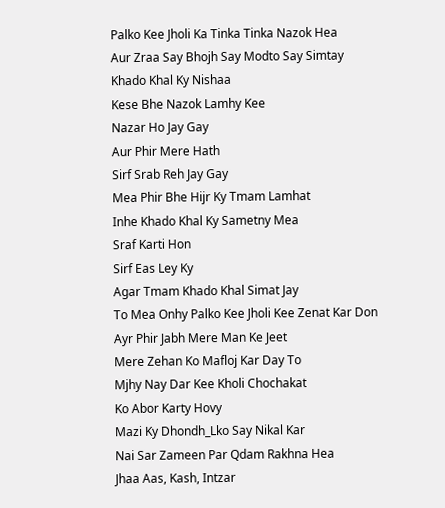Palko Kee Jholi Ka Tinka Tinka Nazok Hea
Aur Zraa Say Bhojh Say Modto Say Simtay
Khado Khal Ky Nishaa
Kese Bhe Nazok Lamhy Kee
Nazar Ho Jay Gay
Aur Phir Mere Hath
Sirf Srab Reh Jay Gay
Mea Phir Bhe Hijr Ky Tmam Lamhat
Inhe Khado Khal Ky Sametny Mea
Sraf Karti Hon
Sirf Eas Ley Ky
Agar Tmam Khado Khal Simat Jay
To Mea Onhy Palko Kee Jholi Kee Zenat Kar Don
Ayr Phir Jabh Mere Man Ke Jeet
Mere Zehan Ko Mafloj Kar Day To
Mjhy Nay Dar Kee Kholi Chochakat
Ko Abor Karty Hovy
Mazi Ky Dhondh_Lko Say Nikal Kar
Nai Sar Zameen Par Qdam Rakhna Hea
Jhaa Aas, Kash, Intzar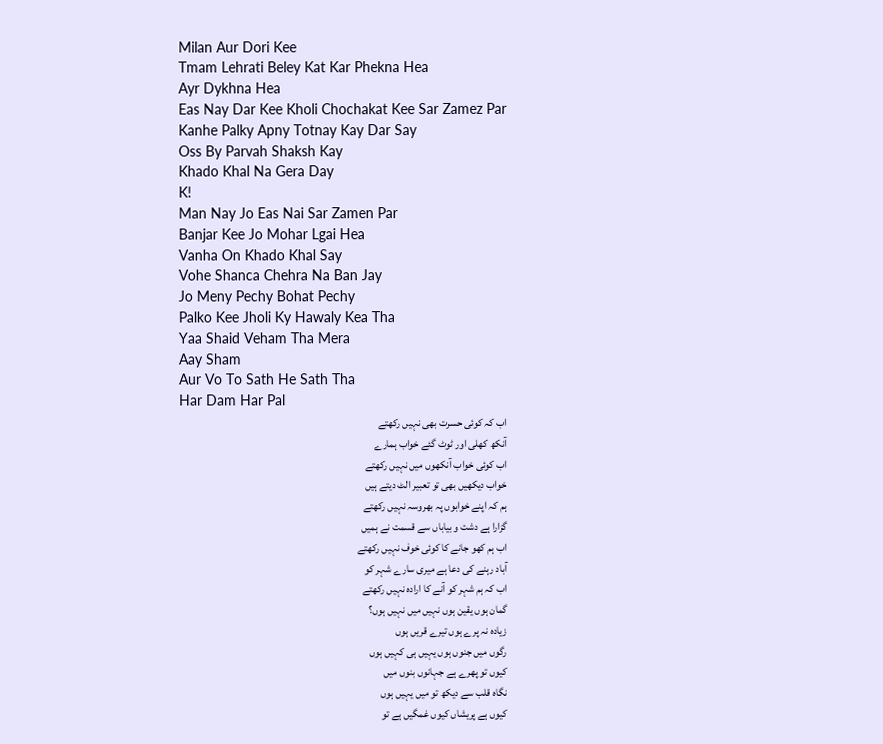Milan Aur Dori Kee
Tmam Lehrati Beley Kat Kar Phekna Hea
Ayr Dykhna Hea
Eas Nay Dar Kee Kholi Chochakat Kee Sar Zamez Par
Kanhe Palky Apny Totnay Kay Dar Say
Oss By Parvah Shaksh Kay
Khado Khal Na Gera Day
K!
Man Nay Jo Eas Nai Sar Zamen Par
Banjar Kee Jo Mohar Lgai Hea
Vanha On Khado Khal Say
Vohe Shanca Chehra Na Ban Jay
Jo Meny Pechy Bohat Pechy
Palko Kee Jholi Ky Hawaly Kea Tha
Yaa Shaid Veham Tha Mera
Aay Sham
Aur Vo To Sath He Sath Tha
Har Dam Har Pal
اب کہ کوئی حسرت بھی نہیں رکھتے
آنکھ کھلی اور ٹوٹ گئے خواب ہمارے
اب کوئی خواب آنکھوں میں نہیں رکھتے
خواب دیکھیں بھی تو تعبیر الٹ دیتے ہیں
ہم کہ اپنے خوابوں پہ بھروسہ نہیں رکھتے
گزارا ہے دشت و بیاباں سے قسمت نے ہمیں
اب ہم کھو جانے کا کوئی خوف نہیں رکھتے
آباد رہنے کی دعا ہے میری سارے شہر کو
اب کہ ہم شہر کو آنے کا ارادہ نہیں رکھتے
گمان ہوں یقین ہوں نہیں میں نہیں ہوں؟
زیادہ نہ پرے ہوں تیرے قریں ہوں
رگوں میں جنوں ہوں یہیں ہی کہیں ہوں
کیوں تو پھرے ہے جہانوں بنوں میں
نگاہ قلب سے دیکھ تو میں یہیں ہوں
کیوں ہے پریشاں کیوں غمگیں ہے تو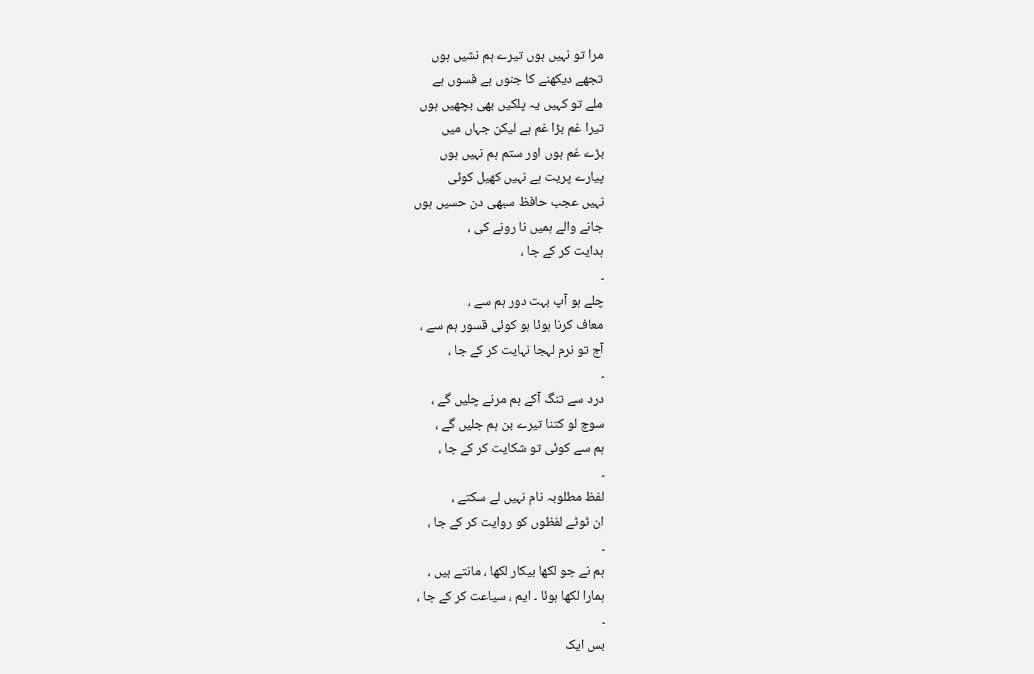مرا تو نہیں ہوں تیرے ہم نشیں ہوں
تجھے دیکھنے کا جنوں ہے فسوں ہے
ملے تو کہیں یہ پلکیں بھی بچھیں ہوں
تیرا غم بڑا غم ہے لیکن جہاں میں
بڑے غم ہوں اور ستم ہم نہیں ہوں
پیارے پریت ہے نہیں کھیل کوئی
نہیں عجب حافظ سبھی دن حسیں ہوں
جانے والے ہمیں نا رونے کی ،
ہدایت کر کے جا ،
۔
چلے ہو آپ بہت دور ہم سے ،
معاف کرنا ہوئا ہو کوئی قسور ہم سے ،
آج تو نرم لہجا نہایت کر کے جا ،
۔
درد سے تنگ آکے ہم مرنے چلیں گے ،
سوچ لو کتنا تیرے بن ہم جلیں گے ،
ہم سے کوئی تو شکایت کر کے جا ،
۔
لفظ مطلوبہ نام نہیں لے سکتے ،
ان ٹوٹے لفظوں کو روایت کر کے جا ،
۔
ہم نے جو لکھا بیکار لکھا ، مانتے ہیں ،
ہمارا لکھا ہوئا ۔ ایم ، سیاعت کر کے جا ،
۔
بس ایک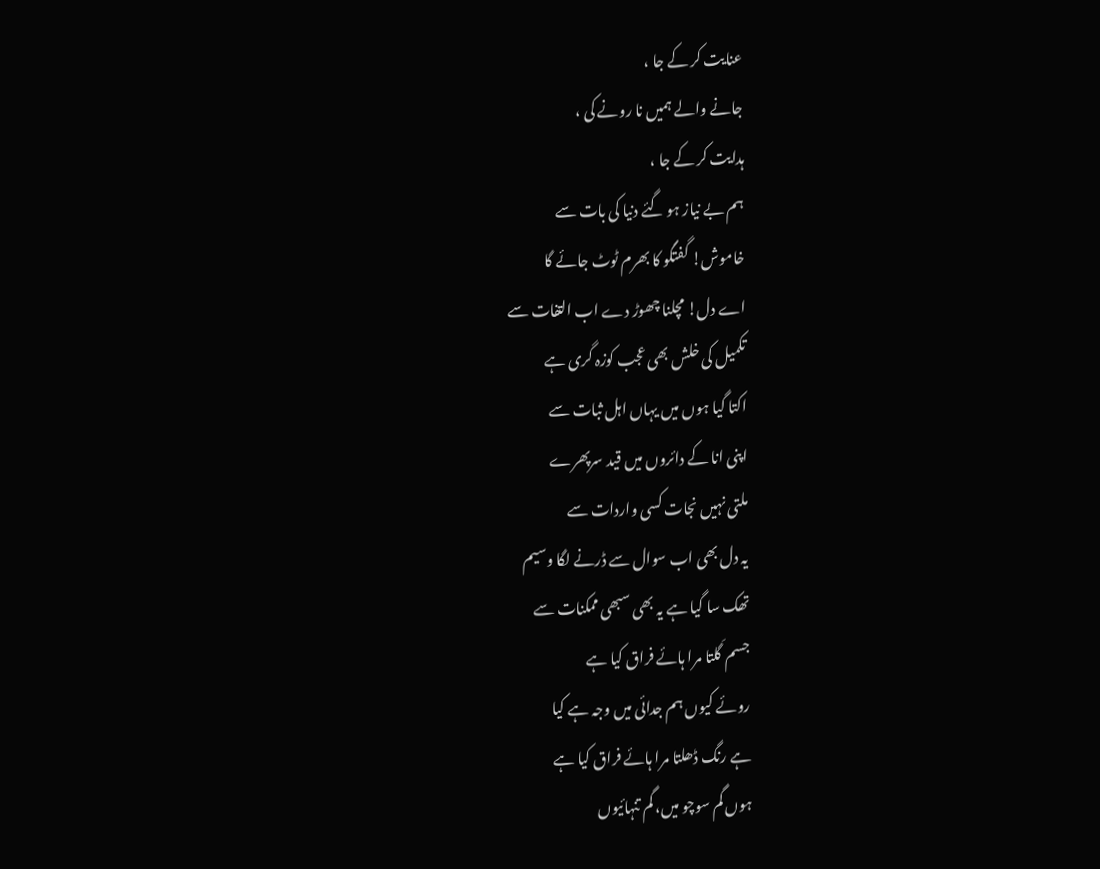عنایت کر کے جا ،
جانے والے ہمیں نا رونے کی ،
ہدایت کر کے جا ،
ہم بے نیاز ہو گئے دنیا کی بات سے
خاموش! گفتگو کا بھرم ٹوٹ جائے گا
اے دل! مچلنا چھوڑ دے اب التفات سے
تکمیل کی خلش بھی عجب کوزہ گری ہے
اکتا گیا ہوں میں یہاں اہل ثبات سے
اپنی انا کے دائروں میں قید سرپھرے
ملتی نہیں نجات کسی واردات سے
یہ دل بھی اب سوال سے ڈرنے لگا وسیم
تھک سا گیا ہے یہ بھی سبھی ممکنات سے
جسم گَلتا مرا ہائے فراق کیا ہے
روئے کیوں ہم جدائی میں وجہ ہے کیا
ہے رنگ ڈھلتا مرا ہائے فراق کیا ہے
ہوں گم سوچو میں، گم تنہائیوں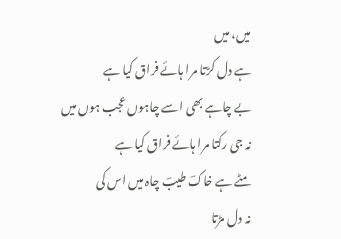میں، میں
ہے دل کڑتا مرا ہائے فراق کیا ہے
بے چاہے بھی اسے چاہوں عجب ہوں میں
نہ جی رکتا مرا ہائے فراق کیا ہے
مٹے ہے خاکؔ طیبؔ چاہ میں اس کی
نہ دل مڑتا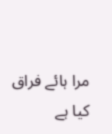مرا ہائے فراق کیا ہے